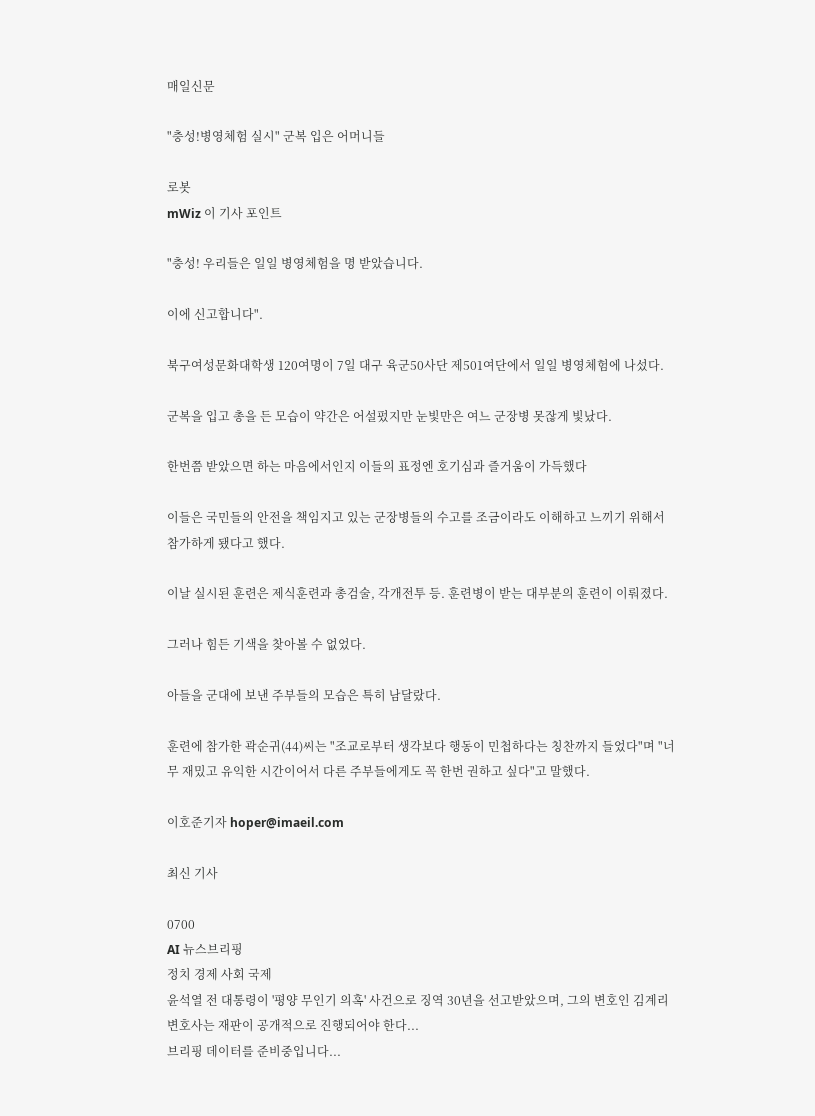매일신문

"충성!병영체험 실시" 군복 입은 어머니들

로봇
mWiz 이 기사 포인트

"충성! 우리들은 일일 병영체험을 명 받았습니다.

이에 신고합니다".

북구여성문화대학생 120여명이 7일 대구 육군50사단 제501여단에서 일일 병영체험에 나섰다.

군복을 입고 총을 든 모습이 약간은 어설펐지만 눈빛만은 여느 군장병 못잖게 빛났다.

한번쯤 받았으면 하는 마음에서인지 이들의 표정엔 호기심과 즐거움이 가득했다

이들은 국민들의 안전을 책임지고 있는 군장병들의 수고를 조금이라도 이해하고 느끼기 위해서 참가하게 됐다고 했다.

이날 실시된 훈련은 제식훈련과 총검술, 각개전투 등. 훈련병이 받는 대부분의 훈련이 이뤄졌다.

그러나 힘든 기색을 찾아볼 수 없었다.

아들을 군대에 보낸 주부들의 모습은 특히 남달랐다.

훈련에 참가한 곽순귀(44)씨는 "조교로부터 생각보다 행동이 민첩하다는 칭찬까지 들었다"며 "너무 재밌고 유익한 시간이어서 다른 주부들에게도 꼭 한번 권하고 싶다"고 말했다.

이호준기자 hoper@imaeil.com

최신 기사

0700
AI 뉴스브리핑
정치 경제 사회 국제
윤석열 전 대통령이 '평양 무인기 의혹' 사건으로 징역 30년을 선고받았으며, 그의 변호인 김계리 변호사는 재판이 공개적으로 진행되어야 한다...
브리핑 데이터를 준비중입니다...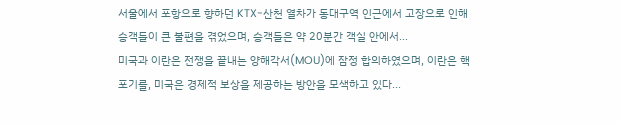서울에서 포항으로 향하던 KTX-산천 열차가 동대구역 인근에서 고장으로 인해 승객들이 큰 불편을 겪었으며, 승객들은 약 20분간 객실 안에서...
미국과 이란은 전쟁을 끝내는 양해각서(MOU)에 잠정 합의하였으며, 이란은 핵 포기를, 미국은 경제적 보상을 제공하는 방안을 모색하고 있다...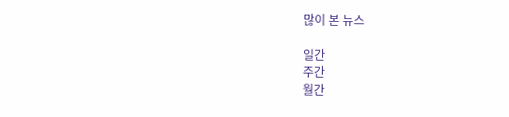많이 본 뉴스

일간
주간
월간